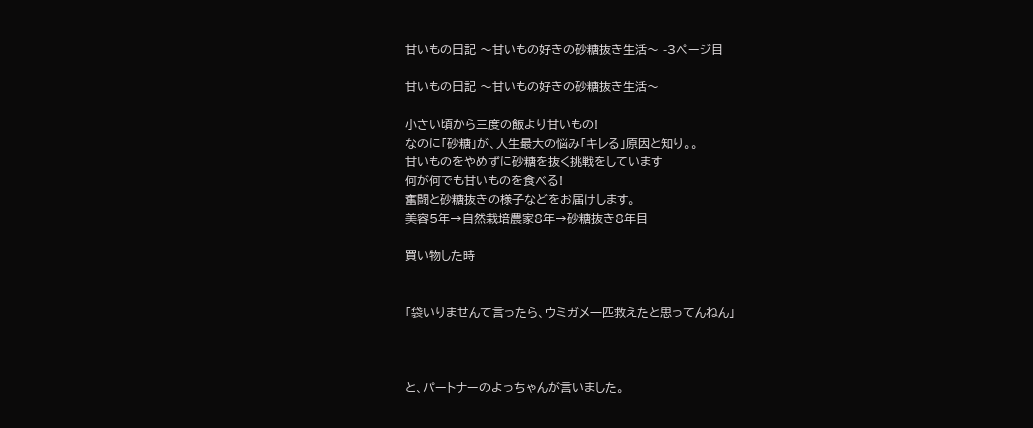甘いもの日記 〜甘いもの好きの砂糖抜き生活〜 -3ページ目

甘いもの日記 〜甘いもの好きの砂糖抜き生活〜

小さい頃から三度の飯より甘いもの!
なのに「砂糖」が、人生最大の悩み「キレる」原因と知り。。
甘いものをやめずに砂糖を抜く挑戦をしています
何が何でも甘いものを食べる!
奮闘と砂糖抜きの様子などをお届けします。
美容5年→自然栽培農家8年→砂糖抜き8年目

買い物した時


「袋いりませんて言ったら、ウミガメ一匹救えたと思ってんねん」



と、パートナーのよっちゃんが言いました。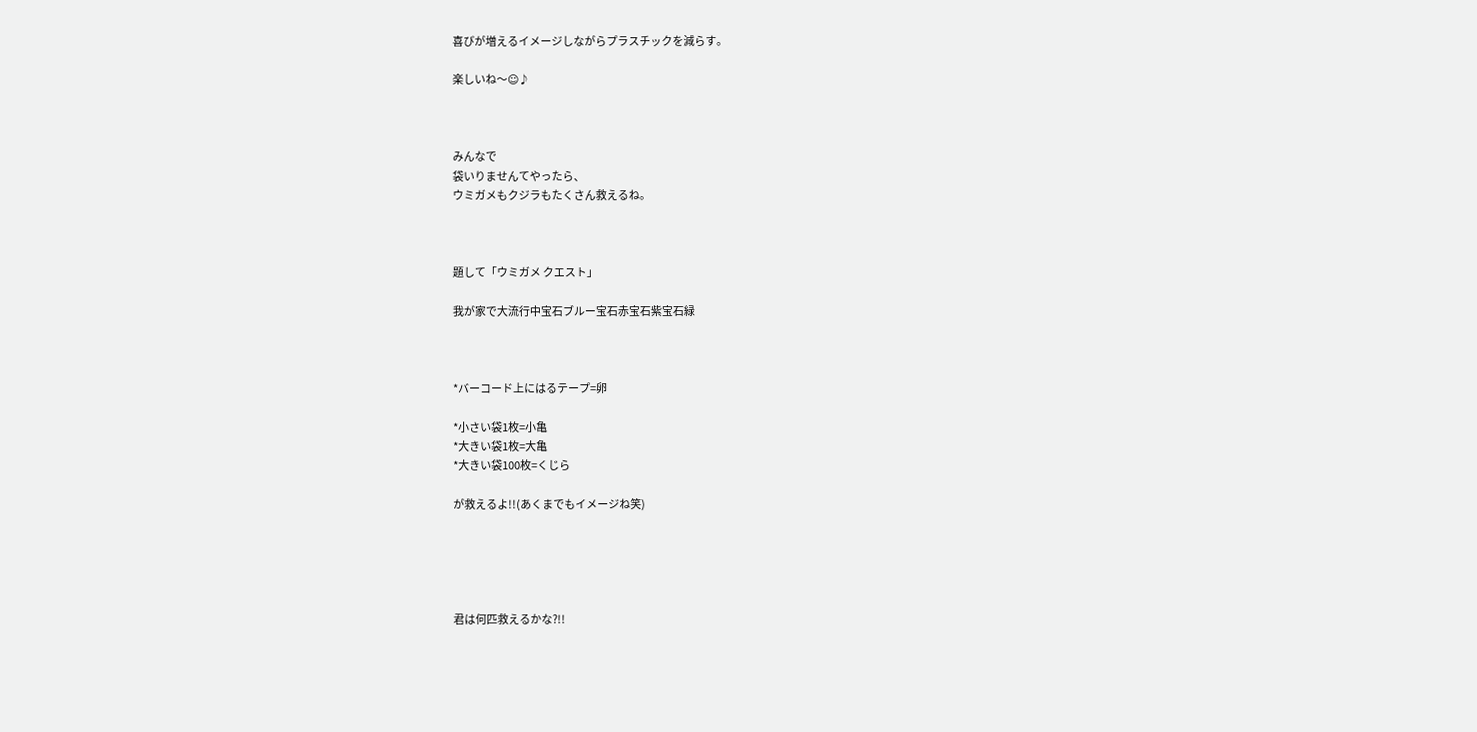喜びが増えるイメージしながらプラスチックを減らす。

楽しいね〜☺♪



みんなで
袋いりませんてやったら、
ウミガメもクジラもたくさん救えるね。



題して「ウミガメ クエスト」

我が家で大流行中宝石ブルー宝石赤宝石紫宝石緑



*バーコード上にはるテープ=卵

*小さい袋1枚=小亀
*大きい袋1枚=大亀
*大きい袋100枚=くじら

が救えるよ!!(あくまでもイメージね笑)





君は何匹救えるかな?!!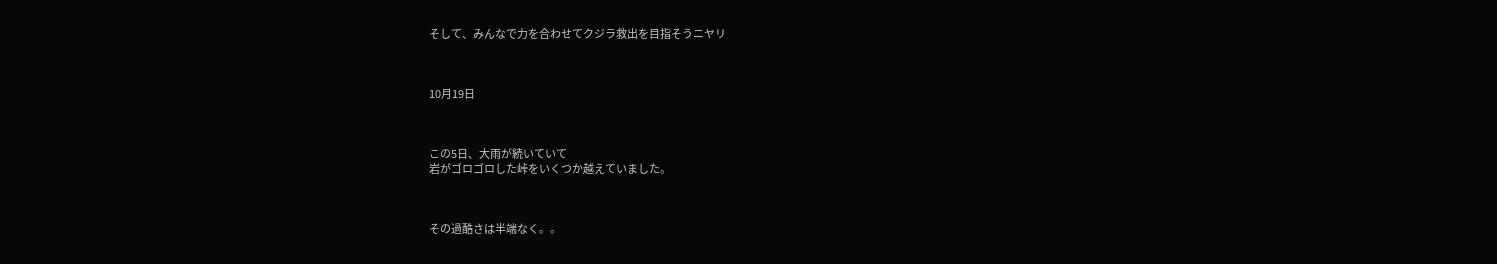そして、みんなで力を合わせてクジラ救出を目指そうニヤリ



10月19日



この5日、大雨が続いていて
岩がゴロゴロした峠をいくつか越えていました。



その過酷さは半端なく。。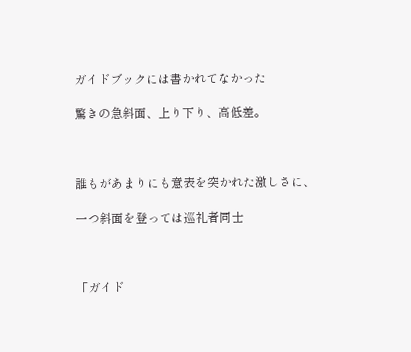ガイドブックには書かれてなかった

驚きの急斜面、上り下り、高低差。



誰もがあまりにも意表を突かれた激しさに、

一つ斜面を登っては巡礼者同士



「ガイド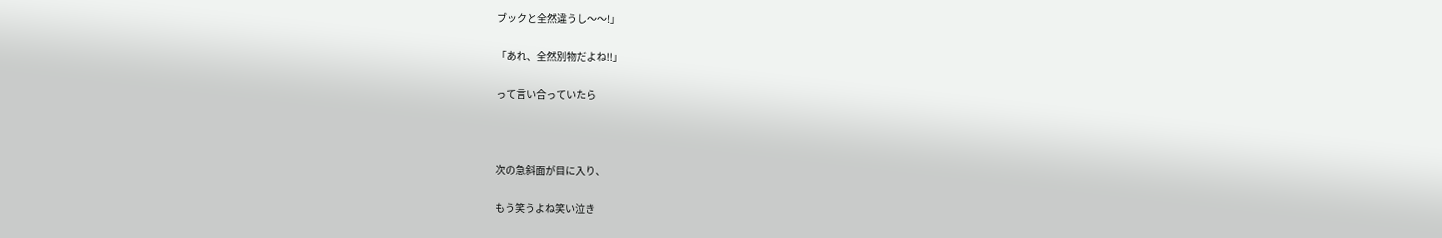ブックと全然違うし〜〜!」

「あれ、全然別物だよね!!」

って言い合っていたら



次の急斜面が目に入り、

もう笑うよね笑い泣き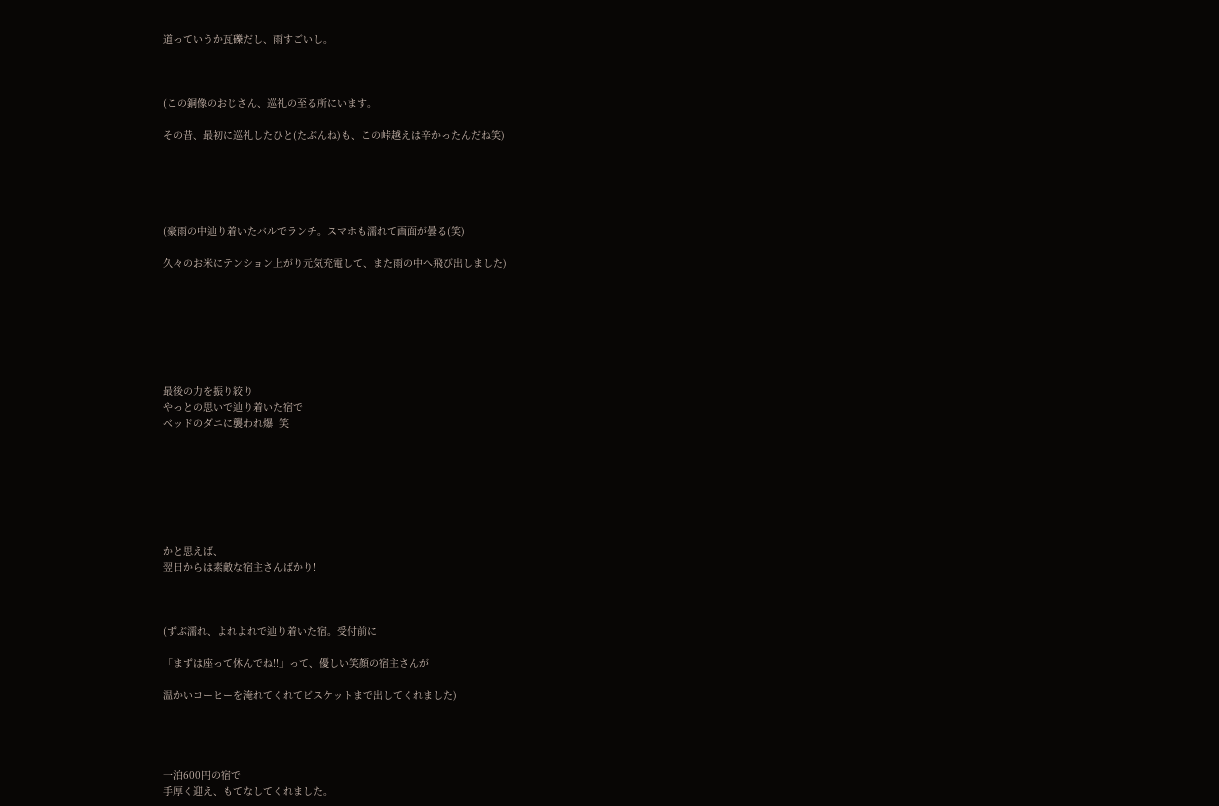道っていうか瓦礫だし、雨すごいし。



(この銅像のおじさん、巡礼の至る所にいます。

その昔、最初に巡礼したひと(たぶんね)も、この峠越えは辛かったんだね笑)





(豪雨の中辿り着いたバルでランチ。スマホも濡れて画面が曇る(笑)

久々のお米にテンション上がり元気充電して、また雨の中へ飛び出しました)







最後の力を振り絞り
やっとの思いで辿り着いた宿で
ベッドのダニに襲われ爆  笑







かと思えば、
翌日からは素敵な宿主さんばかり!



(ずぶ濡れ、よれよれで辿り着いた宿。受付前に

「まずは座って休んでね!!」って、優しい笑顔の宿主さんが

温かいコーヒーを淹れてくれてビスケットまで出してくれました)




一泊600円の宿で
手厚く迎え、もてなしてくれました。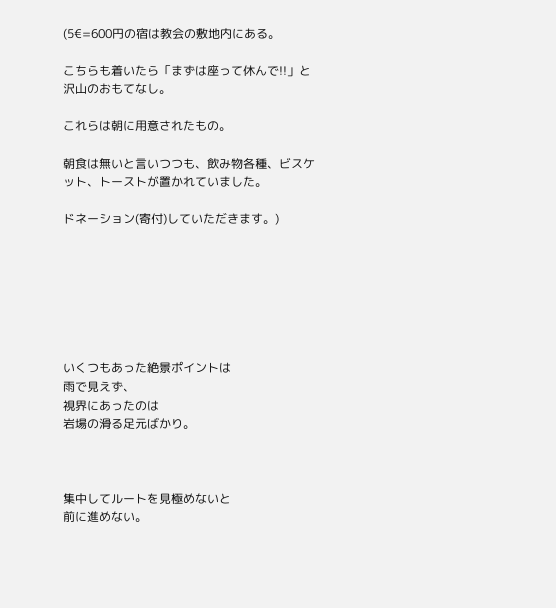(5€=600円の宿は教会の敷地内にある。

こちらも着いたら「まずは座って休んで!!」と沢山のおもてなし。

これらは朝に用意されたもの。

朝食は無いと言いつつも、飲み物各種、ビスケット、トーストが置かれていました。

ドネーション(寄付)していただきます。)







いくつもあった絶景ポイントは
雨で見えず、
視界にあったのは
岩場の滑る足元ばかり。



集中してルートを見極めないと
前に進めない。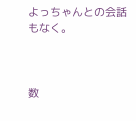よっちゃんとの会話もなく。



数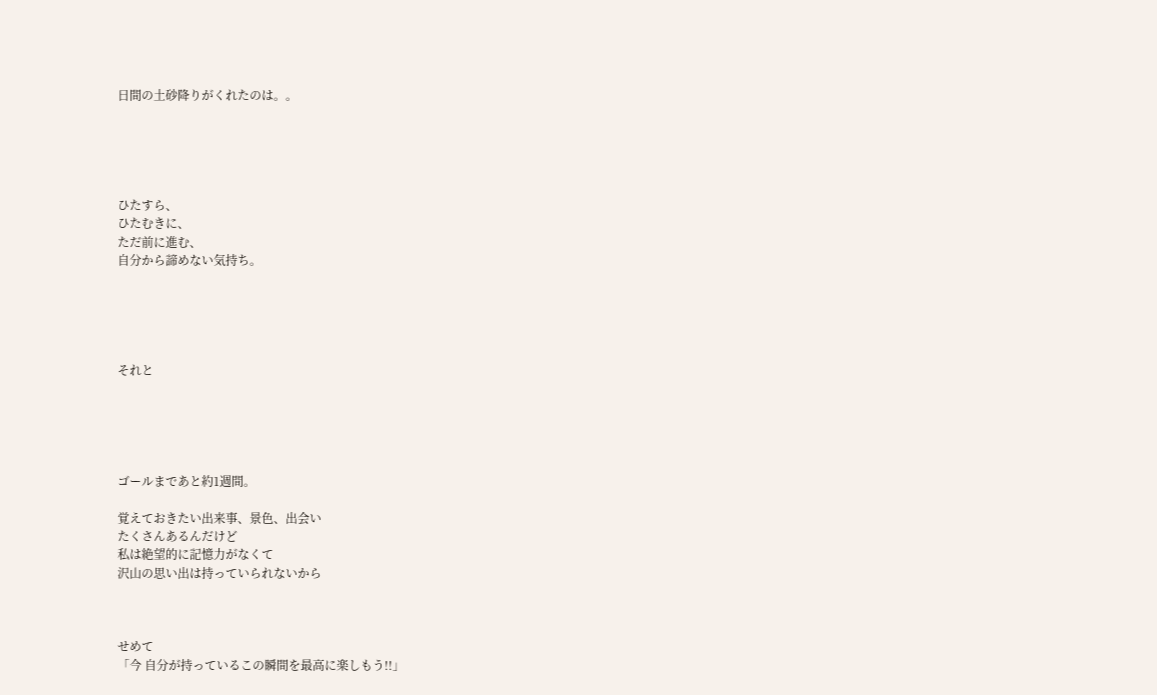日間の土砂降りがくれたのは。。





ひたすら、
ひたむきに、
ただ前に進む、
自分から諦めない気持ち。





それと





ゴールまであと約1週間。

覚えておきたい出来事、景色、出会い
たくさんあるんだけど
私は絶望的に記憶力がなくて
沢山の思い出は持っていられないから



せめて
「今 自分が持っているこの瞬間を最高に楽しもう!!」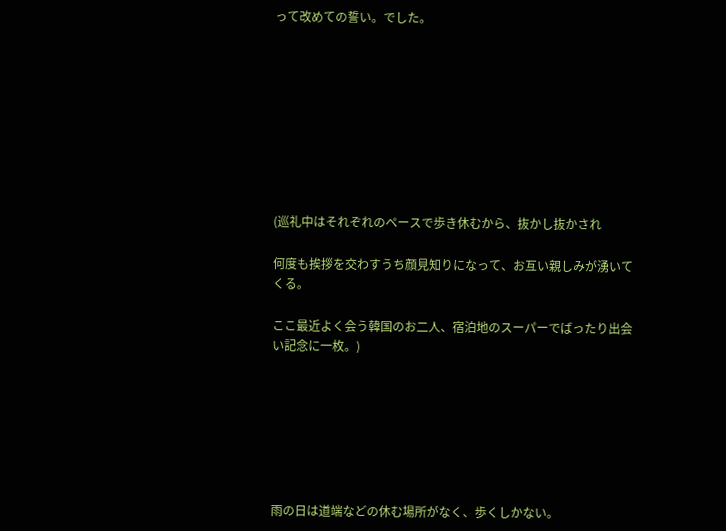って改めての誓い。でした。









(巡礼中はそれぞれのペースで歩き休むから、抜かし抜かされ

何度も挨拶を交わすうち顔見知りになって、お互い親しみが湧いてくる。

ここ最近よく会う韓国のお二人、宿泊地のスーパーでばったり出会い記念に一枚。)







雨の日は道端などの休む場所がなく、歩くしかない。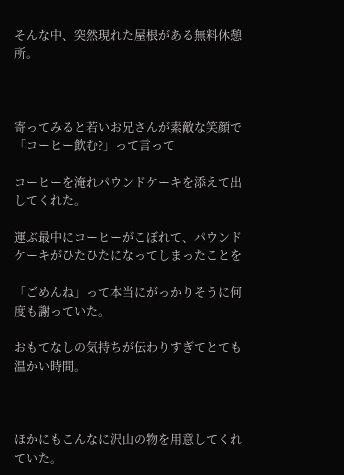そんな中、突然現れた屋根がある無料休憩所。



寄ってみると若いお兄さんが素敵な笑顔で「コーヒー飲む?」って言って

コーヒーを淹れパウンドケーキを添えて出してくれた。

運ぶ最中にコーヒーがこぼれて、パウンドケーキがひたひたになってしまったことを

「ごめんね」って本当にがっかりそうに何度も謝っていた。

おもてなしの気持ちが伝わりすぎてとても温かい時間。



ほかにもこんなに沢山の物を用意してくれていた。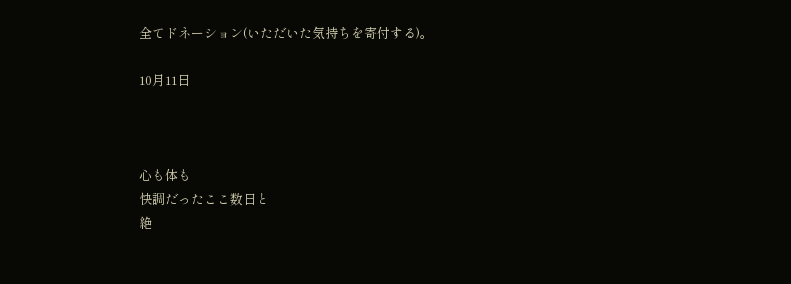全てドネーション(いただいた気持ちを寄付する)。

10月11日



心も体も
快調だったここ数日と
絶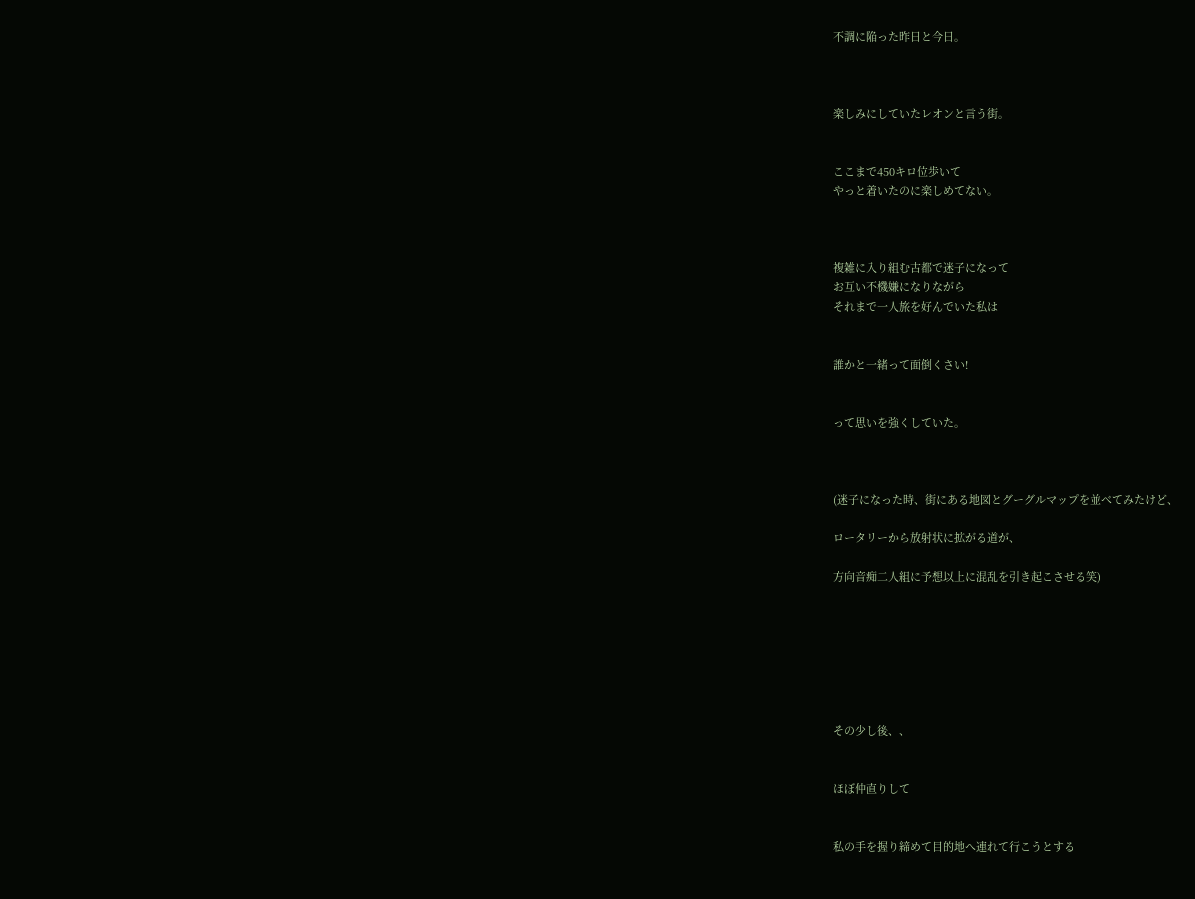不調に陥った昨日と今日。



楽しみにしていたレオンと言う街。


ここまで450キロ位歩いて
やっと着いたのに楽しめてない。



複雑に入り組む古都で迷子になって
お互い不機嫌になりながら
それまで一人旅を好んでいた私は


誰かと一緒って面倒くさい!


って思いを強くしていた。



(迷子になった時、街にある地図とグーグルマップを並べてみたけど、

ロータリーから放射状に拡がる道が、

方向音痴二人組に予想以上に混乱を引き起こさせる笑)







その少し後、、


ほぼ仲直りして


私の手を握り締めて目的地へ連れて行こうとする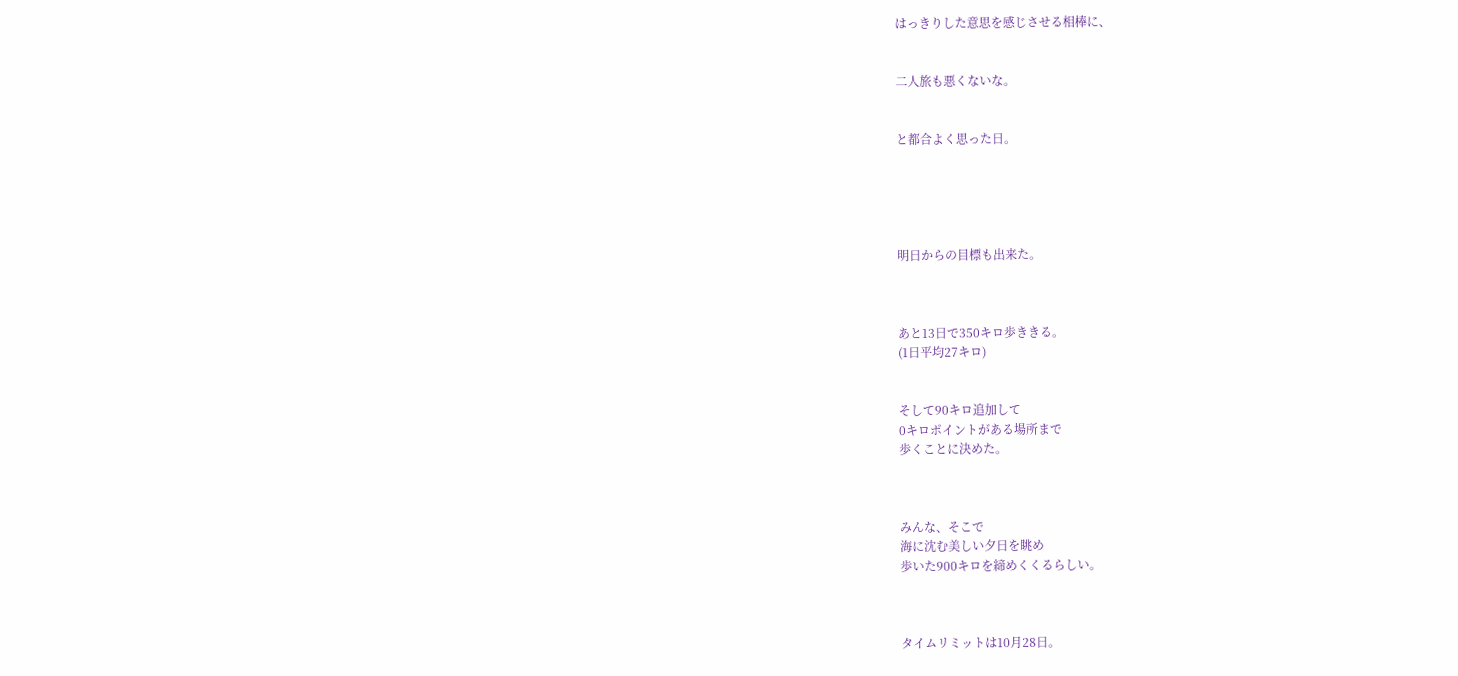はっきりした意思を感じさせる相棒に、


二人旅も悪くないな。


と都合よく思った日。





明日からの目標も出来た。



あと13日で350キロ歩ききる。
(1日平均27キロ)


そして90キロ追加して
0キロポイントがある場所まで
歩くことに決めた。



みんな、そこで
海に沈む美しい夕日を眺め
歩いた900キロを締めくくるらしい。



タイムリミットは10月28日。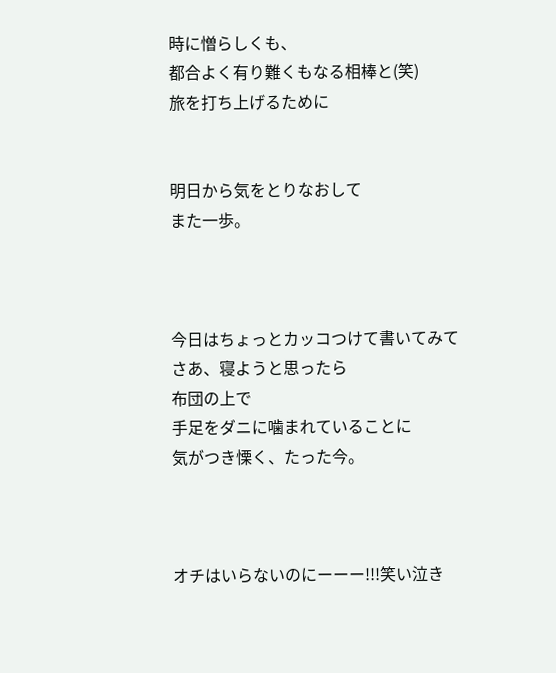時に憎らしくも、
都合よく有り難くもなる相棒と(笑)
旅を打ち上げるために


明日から気をとりなおして
また一歩。



今日はちょっとカッコつけて書いてみて
さあ、寝ようと思ったら
布団の上で
手足をダニに噛まれていることに
気がつき慄く、たった今。



オチはいらないのにーーー!!!笑い泣き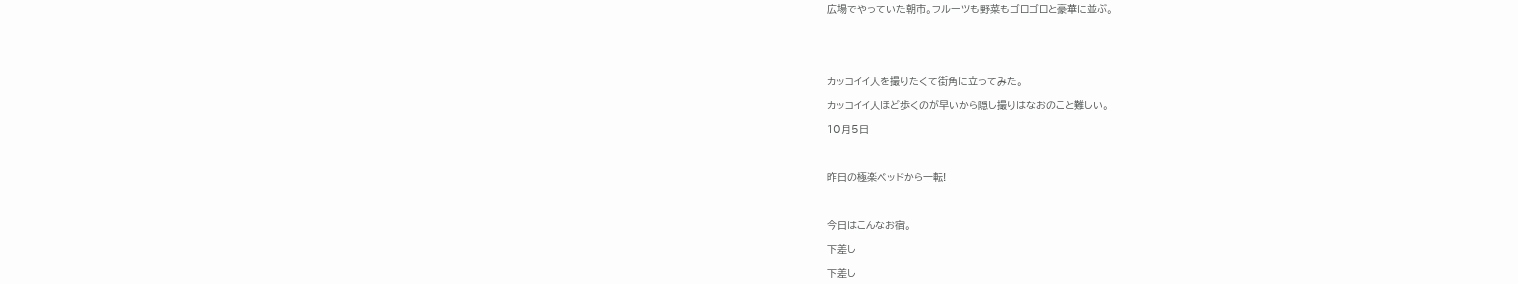広場でやっていた朝市。フルーツも野菜もゴロゴロと豪華に並ぶ。





カッコイイ人を撮りたくて街角に立ってみた。

カッコイイ人ほど歩くのが早いから隠し撮りはなおのこと難しい。

10月5日



昨日の極楽ベッドから一転!



今日はこんなお宿。

下差し

下差し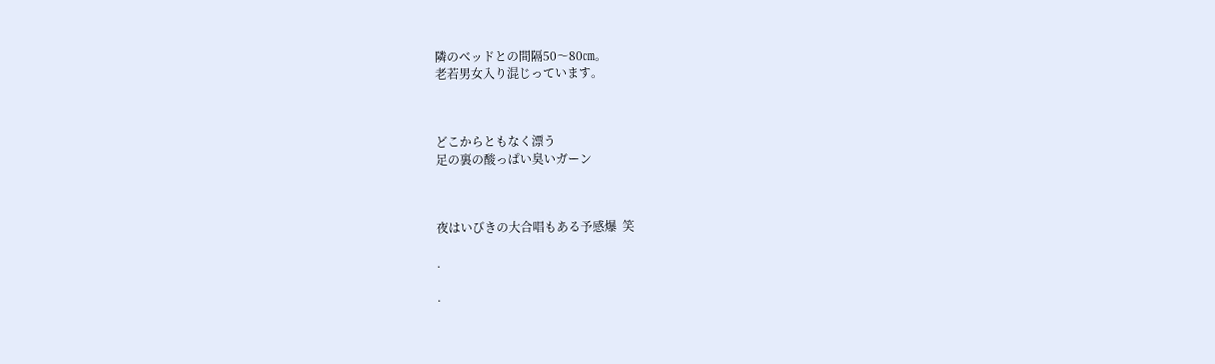隣のベッドとの間隔50〜80㎝。
老若男女入り混じっています。



どこからともなく漂う
足の裏の酸っぱい臭いガーン



夜はいびきの大合唱もある予感爆  笑

.

.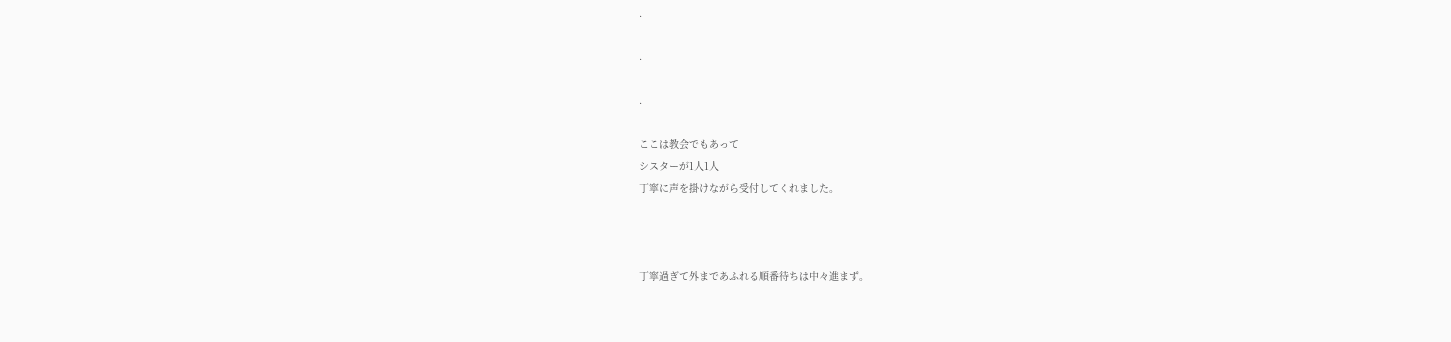.

.

.

ここは教会でもあって
シスターが1人1人
丁寧に声を掛けながら受付してくれました。



丁寧過ぎて外まであふれる順番待ちは中々進まず。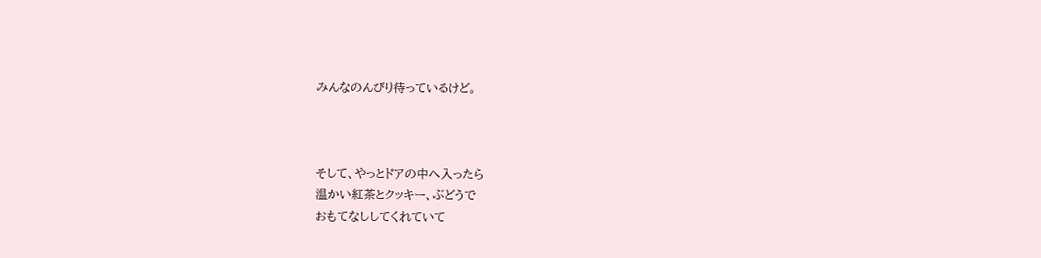みんなのんびり待っているけど。



そして、やっとドアの中へ入ったら
温かい紅茶とクッキー、ぶどうで
おもてなししてくれていて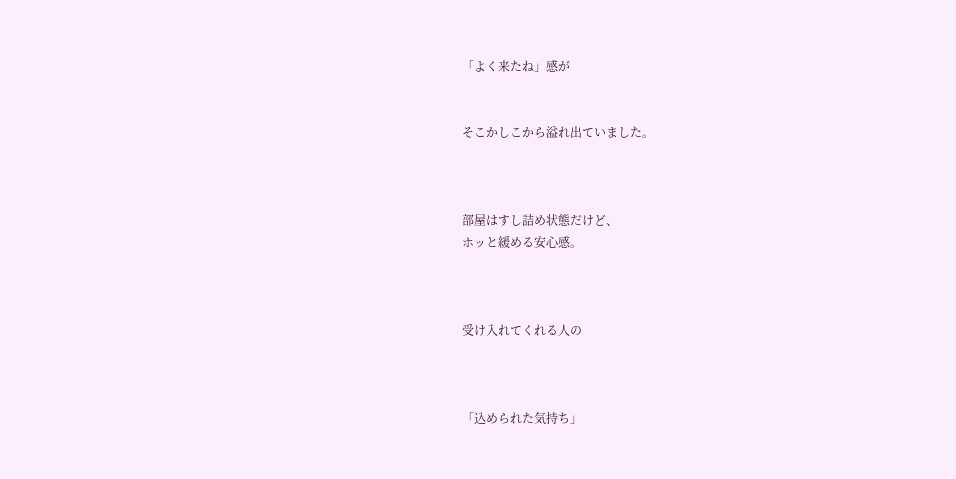「よく来たね」感が


そこかしこから溢れ出ていました。



部屋はすし詰め状態だけど、
ホッと緩める安心感。



受け入れてくれる人の



「込められた気持ち」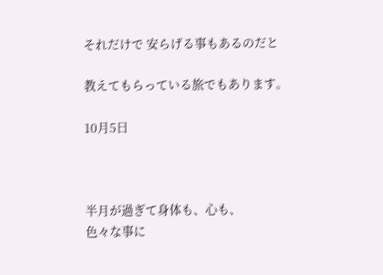それだけで 安らげる事もあるのだと

教えてもらっている旅でもあります。

10月5日



半月が過ぎて身体も、心も、
色々な事に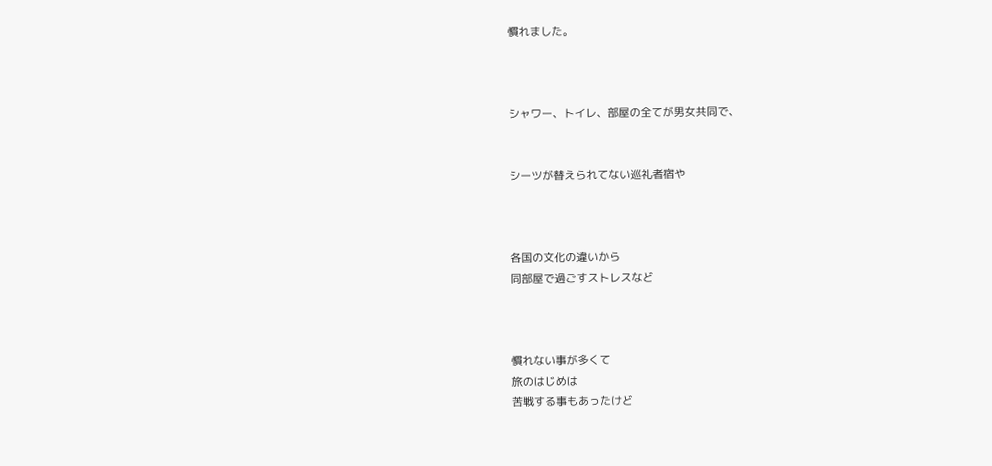慣れました。



シャワー、トイレ、部屋の全てが男女共同で、


シーツが替えられてない巡礼者宿や



各国の文化の違いから
同部屋で過ごすストレスなど



慣れない事が多くて
旅のはじめは
苦戦する事もあったけど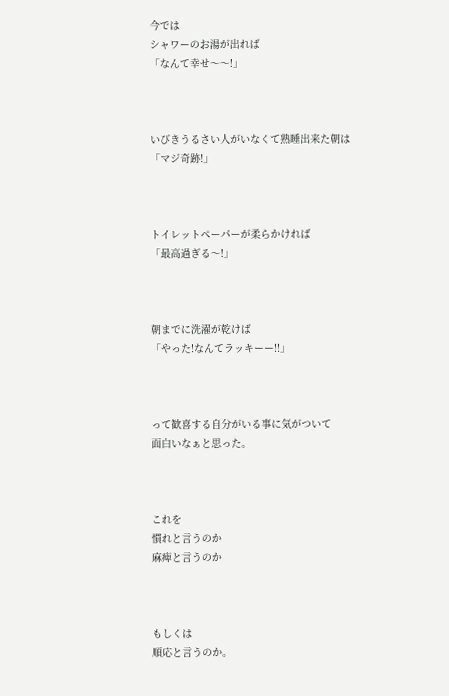今では
シャワーのお湯が出れば
「なんて幸せ〜〜!」



いびきうるさい人がいなくて熟睡出来た朝は
「マジ奇跡!」



トイレットペーパーが柔らかければ
「最高過ぎる〜!」



朝までに洗濯が乾けば
「やった!なんてラッキーー!!」



って歓喜する自分がいる事に気がついて
面白いなぁと思った。



これを
慣れと言うのか
麻痺と言うのか



もしくは
順応と言うのか。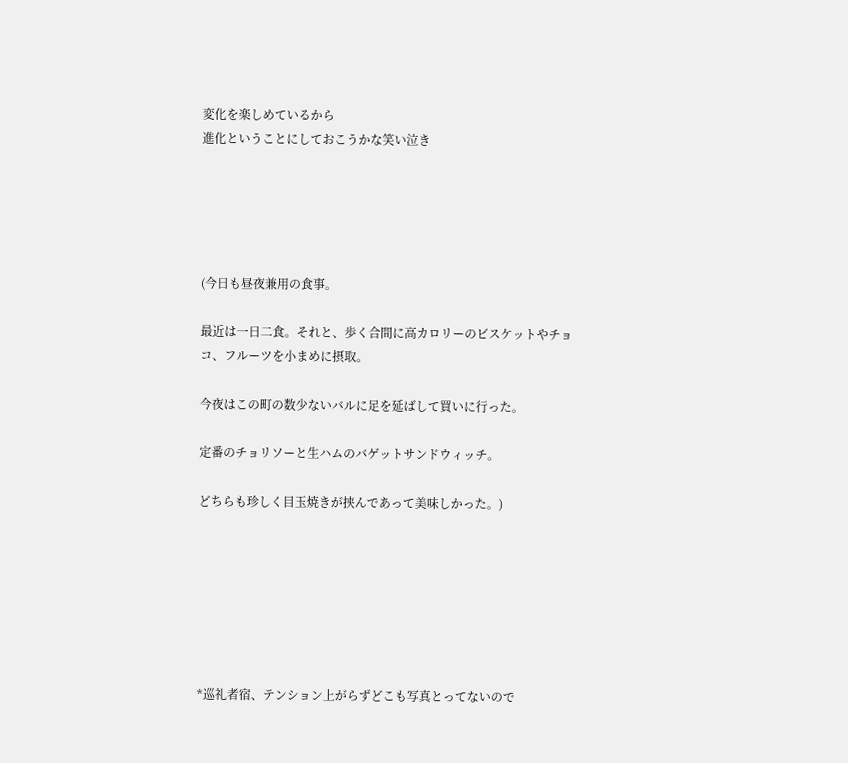変化を楽しめているから
進化ということにしておこうかな笑い泣き





(今日も昼夜兼用の食事。

最近は一日二食。それと、歩く合間に高カロリーのビスケットやチョコ、フルーツを小まめに摂取。

今夜はこの町の数少ないバルに足を延ばして買いに行った。

定番のチョリソーと生ハムのバゲットサンドウィッチ。

どちらも珍しく目玉焼きが挟んであって美味しかった。)







*巡礼者宿、テンション上がらずどこも写真とってないので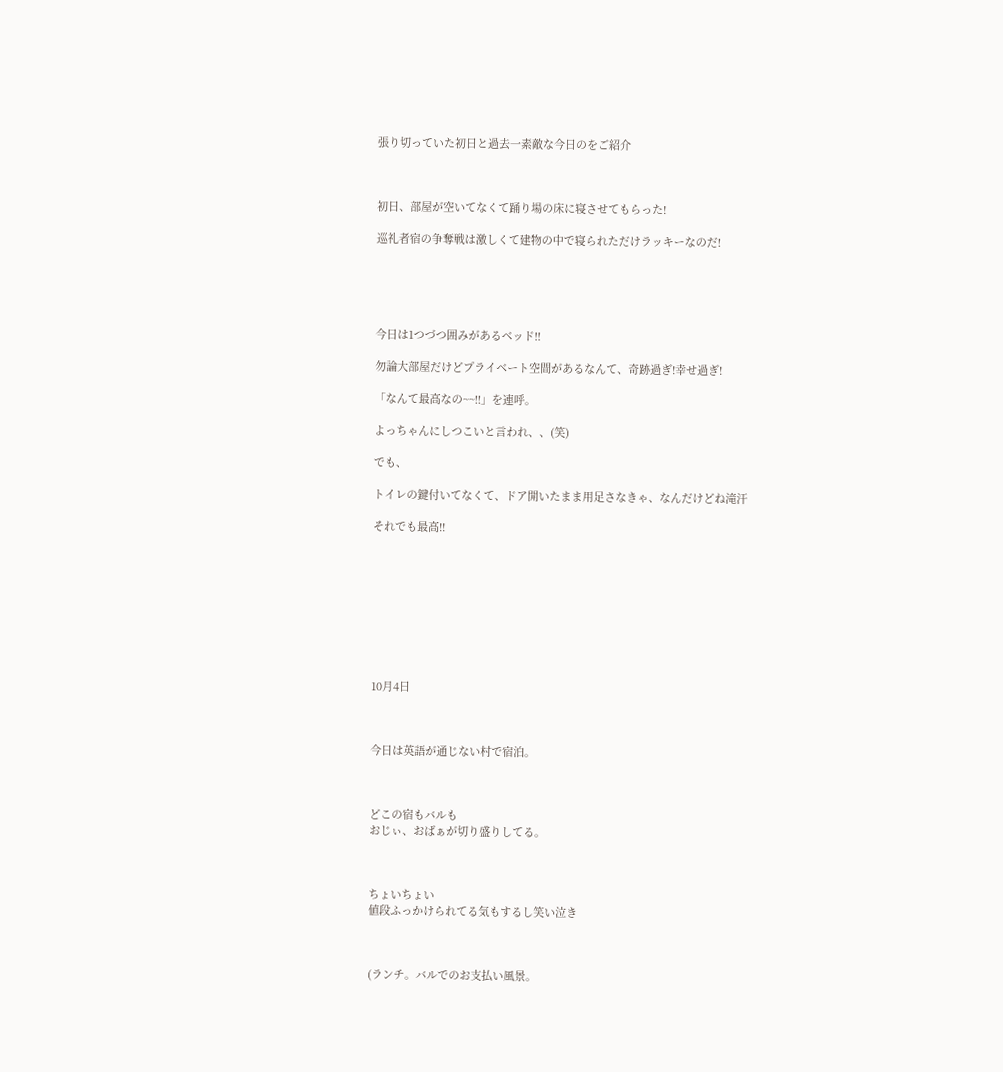張り切っていた初日と過去一素敵な今日のをご紹介



初日、部屋が空いてなくて踊り場の床に寝させてもらった!

巡礼者宿の争奪戦は激しくて建物の中で寝られただけラッキーなのだ!





今日は1つづつ囲みがあるベッド!!

勿論大部屋だけどプライベート空間があるなんて、奇跡過ぎ!幸せ過ぎ!

「なんて最高なの~~!!」を連呼。

よっちゃんにしつこいと言われ、、(笑)

でも、

トイレの鍵付いてなくて、ドア開いたまま用足さなきゃ、なんだけどね滝汗

それでも最高!!









10月4日



今日は英語が通じない村で宿泊。



どこの宿もバルも
おじぃ、おばぁが切り盛りしてる。



ちょいちょい
値段ふっかけられてる気もするし笑い泣き



(ランチ。バルでのお支払い風景。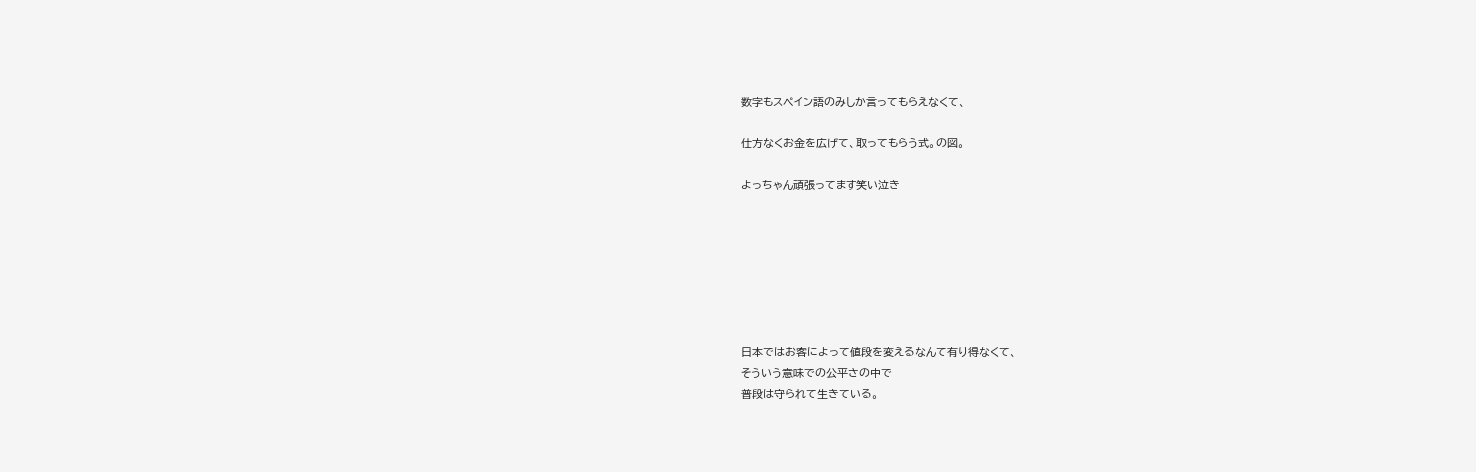数字もスペイン語のみしか言ってもらえなくて、

仕方なくお金を広げて、取ってもらう式。の図。

よっちゃん頑張ってます笑い泣き







日本ではお客によって値段を変えるなんて有り得なくて、
そういう意味での公平さの中で
普段は守られて生きている。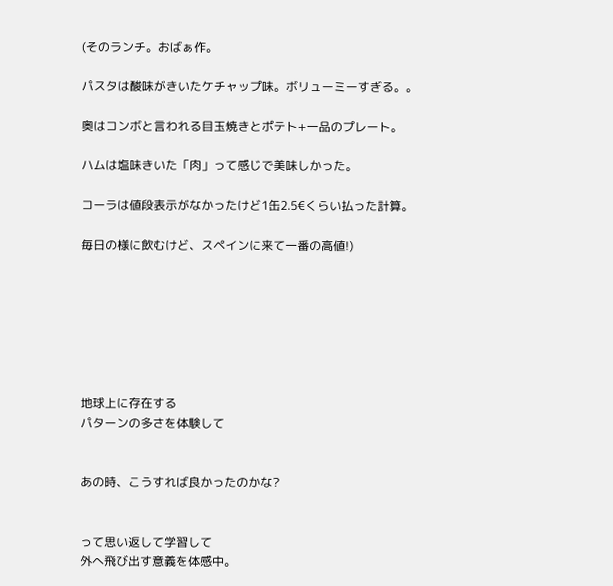(そのランチ。おばぁ作。

パスタは酸味がきいたケチャップ味。ボリューミーすぎる。。

奥はコンボと言われる目玉焼きとポテト+一品のプレート。

ハムは塩味きいた「肉」って感じで美味しかった。

コーラは値段表示がなかったけど1缶2.5€くらい払った計算。

毎日の様に飲むけど、スペインに来て一番の高値!)







地球上に存在する
パターンの多さを体験して


あの時、こうすれば良かったのかな?


って思い返して学習して
外へ飛び出す意義を体感中。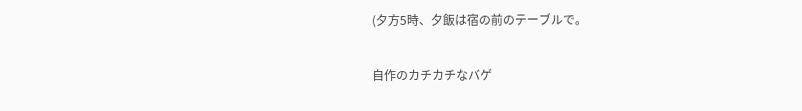(夕方5時、夕飯は宿の前のテーブルで。

自作のカチカチなバゲ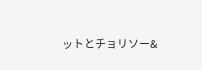ットとチョリソー&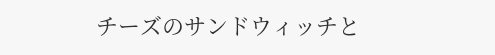チーズのサンドウィッチと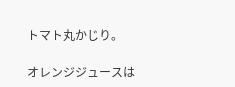トマト丸かじり。

オレンジジュースは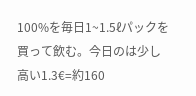100%を毎日1~1.5ℓパックを買って飲む。今日のは少し高い1.3€=約160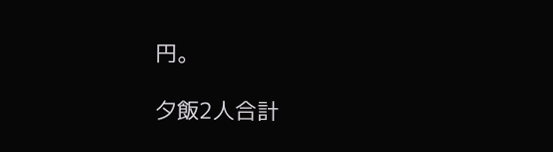円。

夕飯2人合計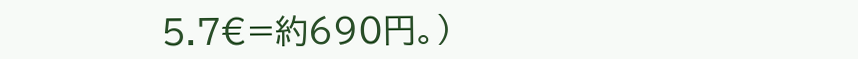5.7€=約690円。)